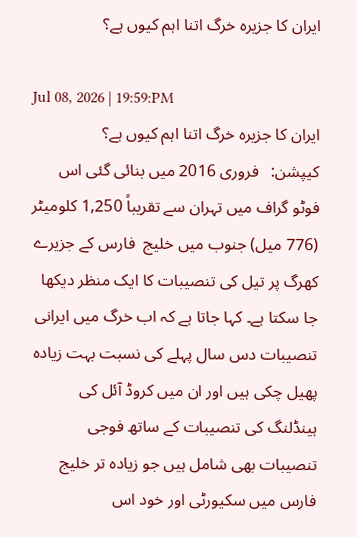ایران کا جزیرہ خرگ اتنا اہم کیوں ہے؟

Jul 08, 2026 | 19:59:PM
ایران کا جزیرہ خرگ اتنا اہم کیوں ہے؟
کیپشن:   فروری 2016 میں بنائی گئی اس فوٹو گراف میں تہران سے تقریباً 1,250 کلومیٹر (776 میل) جنوب میں خلیج  فارس کے جزیرے کھرگ پر تیل کی تنصیبات کا ایک منظر دیکھا جا سکتا ہے۔ کہا جاتا ہے کہ اب خرگ میں ایرانی تنصیبات دس سال پہلے کی نسبت بہت زیادہ پھیل چکی ہیں اور ان میں کروڈ آئل کی ہینڈلنگ کی تنصیبات کے ساتھ فوجی تنصیبات بھی شامل ہیں جو زیادہ تر خلیج فارس میں سکیورٹی اور خود اس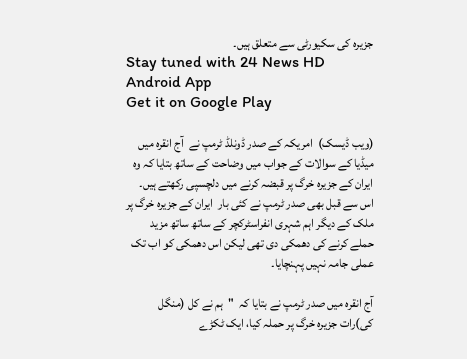جزیرہ کی سکیورٹی سے متعلق ہیں۔
Stay tuned with 24 News HD Android App
Get it on Google Play

(ویب ڈیسک)  امریکہ کے صدر ڈونلڈ ٹرمپ نے  آج انقرہ میں میڈیا کے سوالات کے جواب میں وضاحت کے ساتھ بتایا کہ وہ ایران کے جزیرہ خرگ پر قبضہ کرنے میں دلچسپی رکھتے ہیں۔ اس سے قبل بھی صدر ٹرمپ نے کئی بار  ایران کے جزیرہ خرگ پر ملک کے دیگر اہم شہری انفراسٹرکچر کے ساتھ ساتھ مزید حملے کرنے کی دھمکی دی تھی لیکن اس دھمکی کو اب تک عملی جامہ نہیں پہنچایا۔

آج انقرہ میں صدر ٹرمپ نے بتایا کہ  "ہم نے کل (منگل کی)رات جزیرہ خرگ پر حملہ کیا، ایک ٹکڑے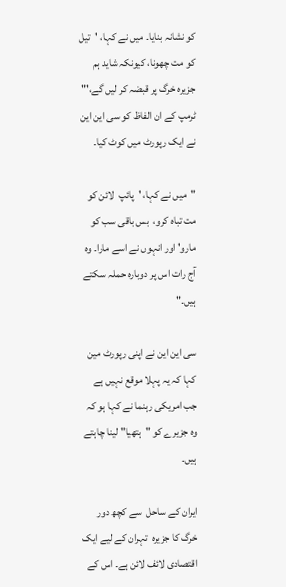کو نشانہ بنایا۔ میں نے کہا، 'تیل کو مت چھونا، کیونکہ شاید ہم جزیرہ خرگ پر قبضہ کر لیں گے،'" ٹرمپ کے ان الفاظ کو سی این این نے ایک رپورٹ میں کوٹ کیا۔

"میں نے کہا، 'پائپ  لائن کو مت تباہ کرو،  بس باقی سب کو مارو' اور انہوں نے اسے مارا۔ وہ آج رات اس پر دوبارہ حملہ سکتے ہیں۔"

سی این این نے اپنی رپورٹ مین کہا کہ یہ پہلا موقع نہیں ہے جب امریکی رہنما نے کہا ہو کہ وہ جزیرے کو "ہتھیا" لینا چاہتے ہیں۔

ایران کے ساحل  سے کچھ دور  خرگ کا جزیرہ  تہران کے لیے ایک اقتصادی لائف لائن ہے۔ اس کے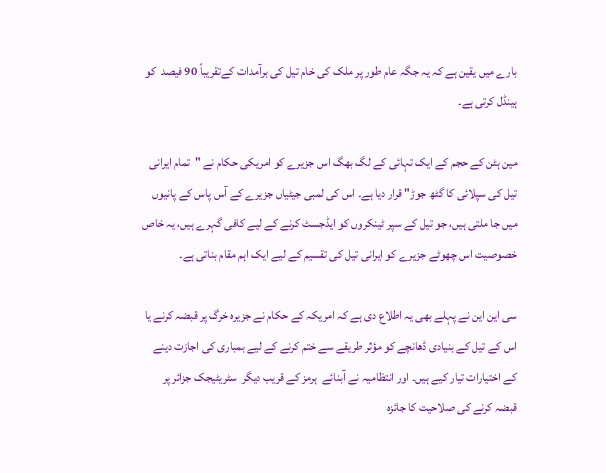بارے میں یقین ہے کہ یہ جگہ عام طور پر ملک کی خام تیل کی برآمدات کےتقریباً 90 فیصد  کو ہینڈل کرتی ہے۔

مین ہٹن کے حجم کے ایک تہائی کے لگ بھگ اس جزیرے کو امریکی حکام نے "تمام ایرانی تیل کی سپلائی کا گٹھ جوڑ" قرار دیا ہے۔ اس کی لمبی جیٹیاں جزیرے کے آس پاس کے پانیوں میں جا ملتی ہیں، جو تیل کے سپر ٹینکروں کو ایڈجسٹ کرنے کے لیے کافی گہرے ہیں، یہ خاص خصوصیت اس چھوٹے جزیرے کو ایرانی تیل کی تقسیم کے لیے ایک اہم مقام بناتی ہے۔

سی این این نے پہلے بھی یہ اطلاع دی ہے کہ امریکہ کے حکام نے جزیرہ خرگ پر قبضہ کرنے یا اس کے تیل کے بنیادی ڈھانچے کو مؤثر طریقے سے ختم کرنے کے لیے بمباری کی اجازت دینے کے اختیارات تیار کیے ہیں۔ اور انتظامیہ نے آبنائے  ہرمز کے قریب دیگر  سٹریٹیجک جزائر پر قبضہ کرنے کی صلاحیت کا جائزہ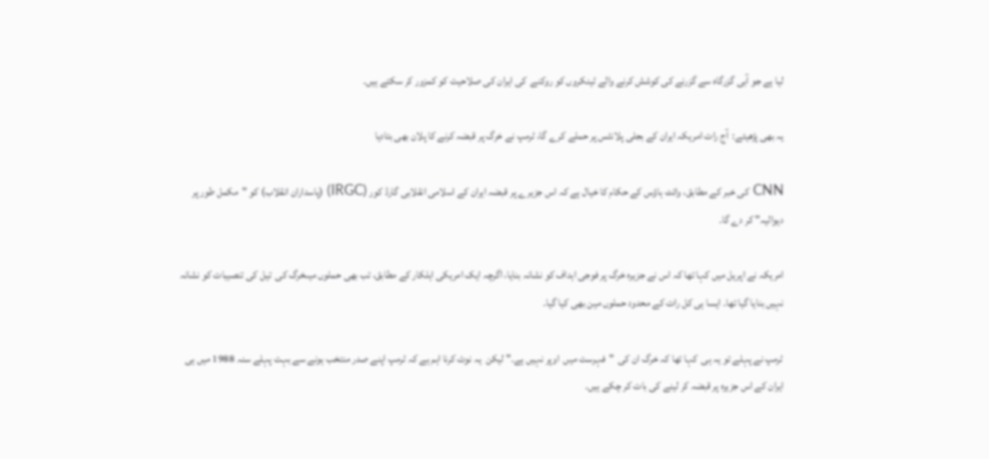لیا ہے جو آبی گزرگاہ سے گزرنے کی کوشش کرنے والے ٹینکروں کو روکنے  کی ایران کی صلاحیت کو کمزور کر سکتے ہیں۔

یہ بھی پڑھیئے:  آج رات امریکہ ایران کے بجلی پلانٹس پر حملے کرے گا، ٹرمپ نے خرگ پر قبضہ کرنے کا پلان بھی بتادیا

CNN کی خبر کے مطابق، وائٹ ہاؤس کے حکام کا خیال ہے کہ اس جزیرے پر قبضہ ایران کے اسلامی انقلابی گارڈ کور (IRGC) (پاسداران انقلاب) کو "مکمل طور پر دیوالیہ" کر دے گا۔

امریکہ نے اپریل میں کہا تھا کہ اس نے جزیرہ خرگ پر فوجی اہداف کو نشانہ بنایا، اگرچہ ایک امریکی اہلکار کے مطابق، تب بھی حملوں میںخرگ کی  تیل کی تنصیبات کو نشانہ نہیں بنایا گیا تھا۔ ایسا ہی کل رات کے محدود حملوں مین بھی کیا گیا۔

ٹرمپ نے پہلے تو یہ ہی  کہا تھا کہ خرگ ان کی  "فہرست میں  اوپر نہیں ہے۔" لیکن  یہ نوٹ کرنا اہم ہے کہ ٹرمپ اپنے صدر منتخب ہونے سے بہت پہلے سنہ 1988 میں ہی ایران کے اس جزیرہ پر قبضہ کر لینے کی بات کر چکے ہیں۔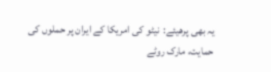یہ بھی پرھیئے:  نیٹو کی امریکا کے ایران پر حملوں کی حمایت، مارک روٹے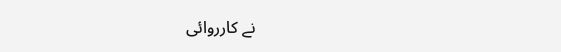نے کارروائی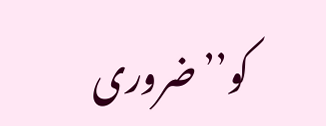کو’’ضروری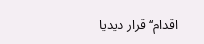اقدام‘‘ قرار دیدیا